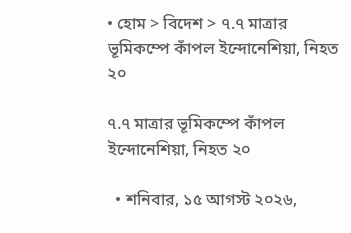• হোম > বিদেশ > ৭.৭ মাত্রার ভূমিকম্পে কাঁপল ইন্দোনেশিয়া, নিহত ২০

৭.৭ মাত্রার ভূমিকম্পে কাঁপল ইন্দোনেশিয়া, নিহত ২০

  • শনিবার, ১৫ আগস্ট ২০২৬,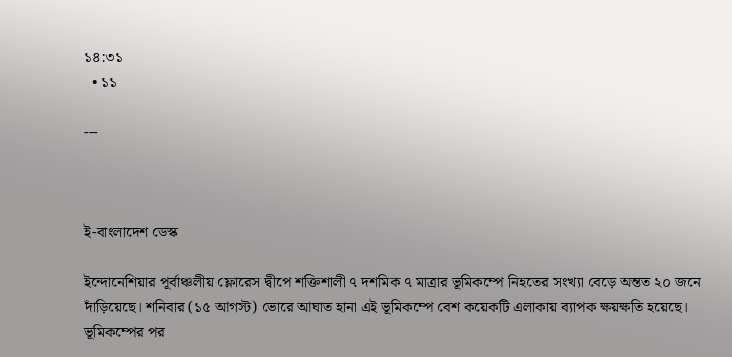১৪:৩১
  • ১১

---



ই-বাংলাদেশ ডেস্ক

ইন্দোনেশিয়ার পূর্বাঞ্চলীয় ফ্লোরেস দ্বীপে শক্তিশালী ৭ দশমিক ৭ মাত্রার ভূমিকম্পে নিহতের সংখ্যা বেড়ে অন্তত ২০ জনে দাঁড়িয়েছে। শনিবার (১৫ আগস্ট) ভোরে আঘাত হানা এই ভূমিকম্পে বেশ কয়েকটি এলাকায় ব্যাপক ক্ষয়ক্ষতি হয়েছে। ভূমিকম্পের পর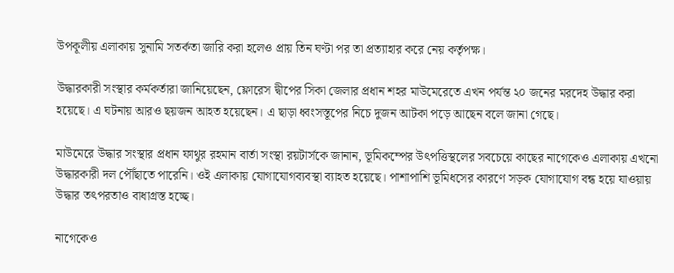উপকূলীয় এলাকায় সুনামি সতর্কতা জারি করা হলেও প্রায় তিন ঘণ্টা পর তা প্রত্যাহার করে নেয় কর্তৃপক্ষ।

উদ্ধারকারী সংস্থার কর্মকর্তারা জানিয়েছেন, ফ্লোরেস দ্বীপের সিকা জেলার প্রধান শহর মাউমেরেতে এখন পর্যন্ত ২০ জনের মরদেহ উদ্ধার করা হয়েছে। এ ঘটনায় আরও ছয়জন আহত হয়েছেন। এ ছাড়া ধ্বংসস্তূপের নিচে দুজন আটকা পড়ে আছেন বলে জানা গেছে।

মাউমেরে উদ্ধার সংস্থার প্রধান ফাথুর রহমান বার্তা সংস্থা রয়টার্সকে জানান, ভূমিকম্পের উৎপত্তিস্থলের সবচেয়ে কাছের নাগেকেও এলাকায় এখনো উদ্ধারকারী দল পৌঁছাতে পারেনি। ওই এলাকায় যোগাযোগব্যবস্থা ব্যাহত হয়েছে। পাশাপাশি ভূমিধসের কারণে সড়ক যোগাযোগ বন্ধ হয়ে যাওয়ায় উদ্ধার তৎপরতাও বাধাগ্রস্ত হচ্ছে।

নাগেকেও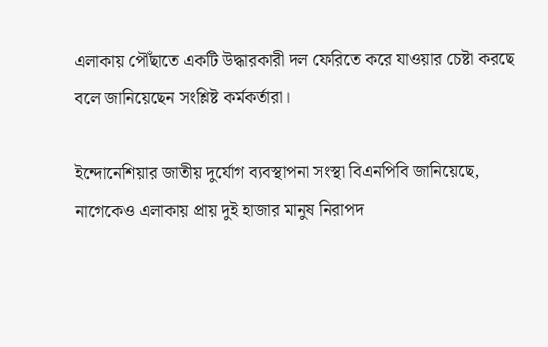এলাকায় পৌঁছাতে একটি উদ্ধারকারী দল ফেরিতে করে যাওয়ার চেষ্টা করছে বলে জানিয়েছেন সংশ্লিষ্ট কর্মকর্তারা।

ইন্দোনেশিয়ার জাতীয় দুর্যোগ ব্যবস্থাপনা সংস্থা বিএনপিবি জানিয়েছে, নাগেকেও এলাকায় প্রায় দুই হাজার মানুষ নিরাপদ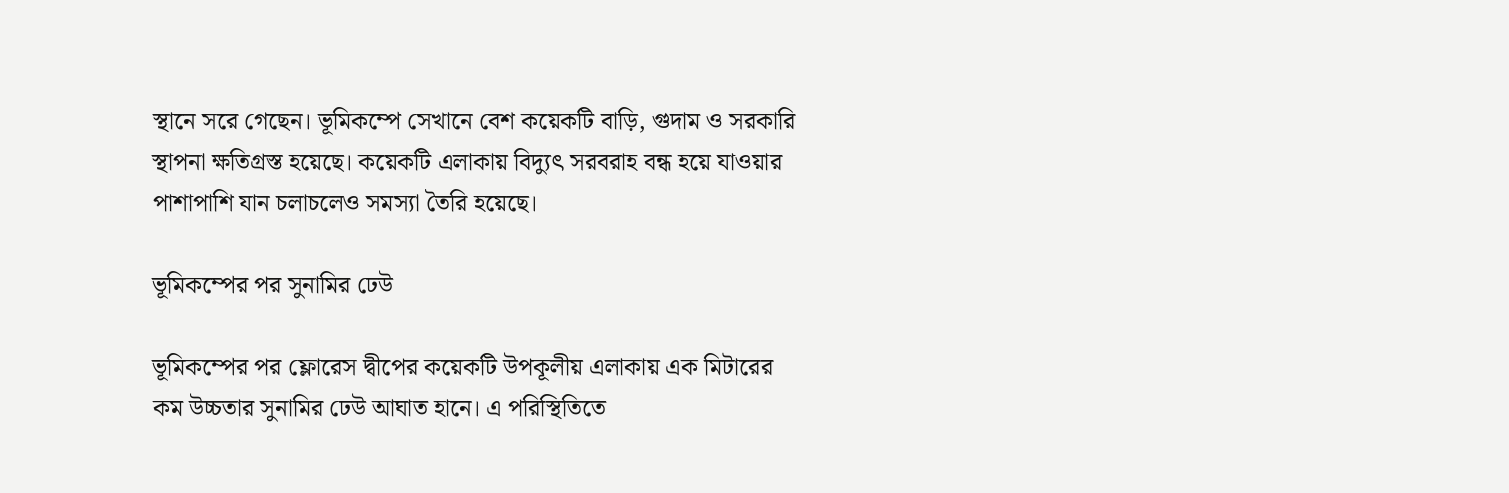স্থানে সরে গেছেন। ভূমিকম্পে সেখানে বেশ কয়েকটি বাড়ি, গুদাম ও সরকারি স্থাপনা ক্ষতিগ্রস্ত হয়েছে। কয়েকটি এলাকায় বিদ্যুৎ সরবরাহ বন্ধ হয়ে যাওয়ার পাশাপাশি যান চলাচলেও সমস্যা তৈরি হয়েছে।

ভূমিকম্পের পর সুনামির ঢেউ

ভূমিকম্পের পর ফ্লোরেস দ্বীপের কয়েকটি উপকূলীয় এলাকায় এক মিটারের কম উচ্চতার সুনামির ঢেউ আঘাত হানে। এ পরিস্থিতিতে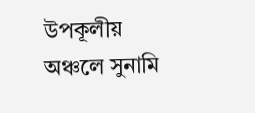উপকূলীয় অঞ্চলে সুনামি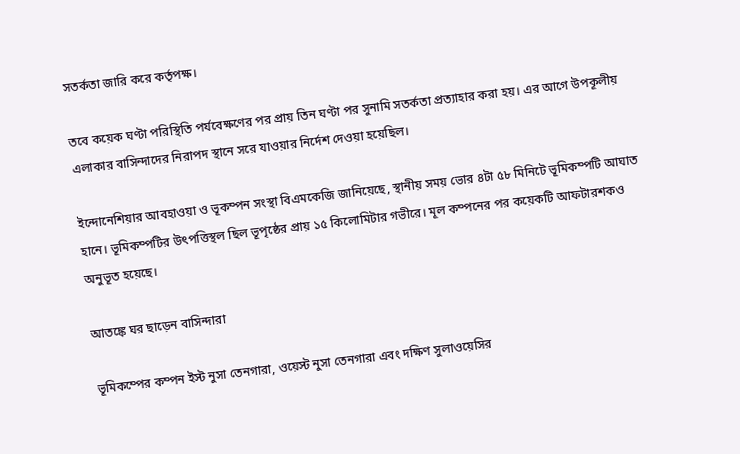সতর্কতা জারি করে কর্তৃপক্ষ।

তবে কয়েক ঘণ্টা পরিস্থিতি পর্যবেক্ষণের পর প্রায় তিন ঘণ্টা পর সুনামি সতর্কতা প্রত্যাহার করা হয়। এর আগে উপকূলীয় এলাকার বাসিন্দাদের নিরাপদ স্থানে সরে যাওয়ার নির্দেশ দেওয়া হয়েছিল।

ইন্দোনেশিয়ার আবহাওয়া ও ভূকম্পন সংস্থা বিএমকেজি জানিয়েছে, স্থানীয় সময় ভোর ৪টা ৫৮ মিনিটে ভূমিকম্পটি আঘাত হানে। ভূমিকম্পটির উৎপত্তিস্থল ছিল ভূপৃষ্ঠের প্রায় ১৫ কিলোমিটার গভীরে। মূল কম্পনের পর কয়েকটি আফটারশকও অনুভূত হয়েছে।

আতঙ্কে ঘর ছাড়েন বাসিন্দারা

ভূমিকম্পের কম্পন ইস্ট নুসা তেনগারা, ওয়েস্ট নুসা তেনগারা এবং দক্ষিণ সুলাওয়েসির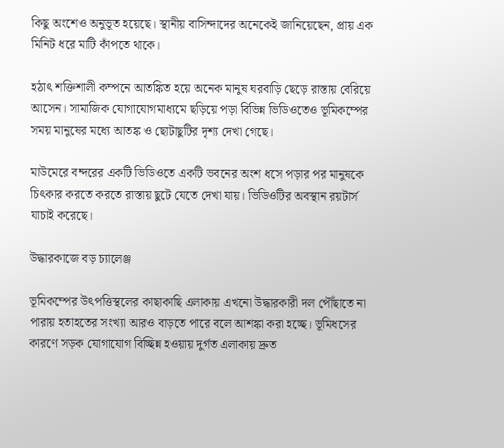কিছু অংশেও অনুভূত হয়েছে। স্থানীয় বাসিন্দাদের অনেকেই জানিয়েছেন, প্রায় এক মিনিট ধরে মাটি কাঁপতে থাকে।

হঠাৎ শক্তিশালী কম্পনে আতঙ্কিত হয়ে অনেক মানুষ ঘরবাড়ি ছেড়ে রাস্তায় বেরিয়ে আসেন। সামাজিক যোগাযোগমাধ্যমে ছড়িয়ে পড়া বিভিন্ন ভিডিওতেও ভূমিকম্পের সময় মানুষের মধ্যে আতঙ্ক ও ছোটাছুটির দৃশ্য দেখা গেছে।

মাউমেরে বন্দরের একটি ভিডিওতে একটি ভবনের অংশ ধসে পড়ার পর মানুষকে চিৎকার করতে করতে রাস্তায় ছুটে যেতে দেখা যায়। ভিডিওটির অবস্থান রয়টার্স যাচাই করেছে।

উদ্ধারকাজে বড় চ্যালেঞ্জ

ভূমিকম্পের উৎপত্তিস্থলের কাছাকাছি এলাকায় এখনো উদ্ধারকারী দল পৌঁছাতে না পারায় হতাহতের সংখ্যা আরও বাড়তে পারে বলে আশঙ্কা করা হচ্ছে। ভূমিধসের কারণে সড়ক যোগাযোগ বিচ্ছিন্ন হওয়ায় দুর্গত এলাকায় দ্রুত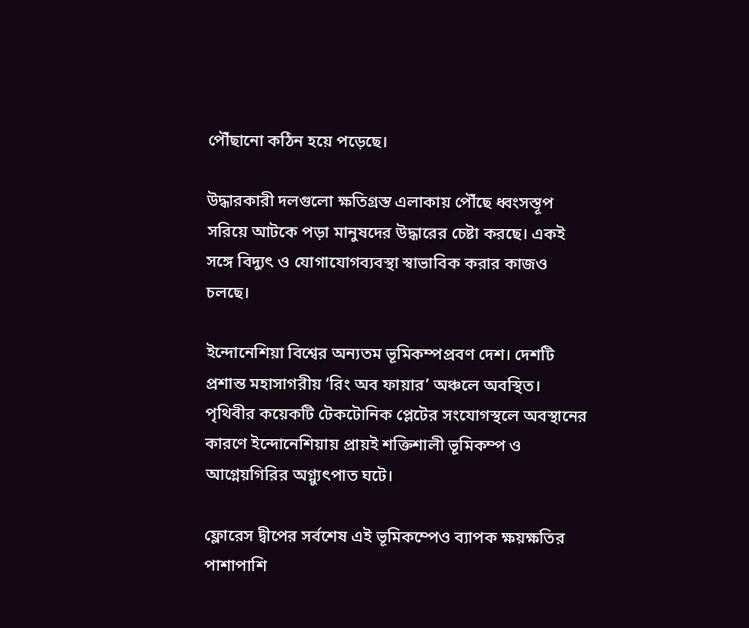পৌঁছানো কঠিন হয়ে পড়েছে।

উদ্ধারকারী দলগুলো ক্ষতিগ্রস্ত এলাকায় পৌঁছে ধ্বংসস্তূপ সরিয়ে আটকে পড়া মানুষদের উদ্ধারের চেষ্টা করছে। একই সঙ্গে বিদ্যুৎ ও যোগাযোগব্যবস্থা স্বাভাবিক করার কাজও চলছে।

ইন্দোনেশিয়া বিশ্বের অন্যতম ভূমিকম্পপ্রবণ দেশ। দেশটি প্রশান্ত মহাসাগরীয় ‘রিং অব ফায়ার’ অঞ্চলে অবস্থিত। পৃথিবীর কয়েকটি টেকটোনিক প্লেটের সংযোগস্থলে অবস্থানের কারণে ইন্দোনেশিয়ায় প্রায়ই শক্তিশালী ভূমিকম্প ও আগ্নেয়গিরির অগ্ন্যুৎপাত ঘটে।

ফ্লোরেস দ্বীপের সর্বশেষ এই ভূমিকম্পেও ব্যাপক ক্ষয়ক্ষতির পাশাপাশি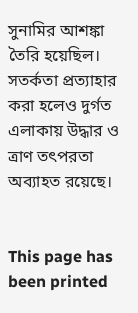সুনামির আশঙ্কা তৈরি হয়েছিল। সতর্কতা প্রত্যাহার করা হলেও দুর্গত এলাকায় উদ্ধার ও ত্রাণ তৎপরতা অব্যাহত রয়েছে।


This page has been printed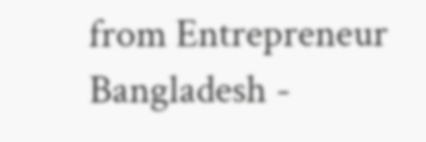from Entrepreneur Bangladesh -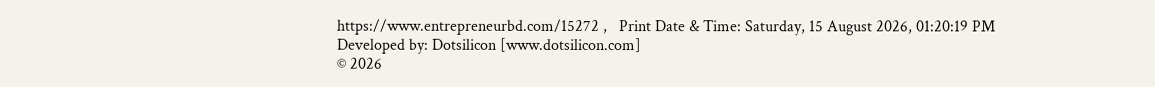https://www.entrepreneurbd.com/15272 ,   Print Date & Time: Saturday, 15 August 2026, 01:20:19 PM
Developed by: Dotsilicon [www.dotsilicon.com]
© 2026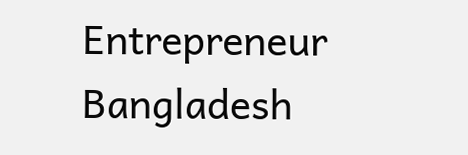Entrepreneur Bangladesh